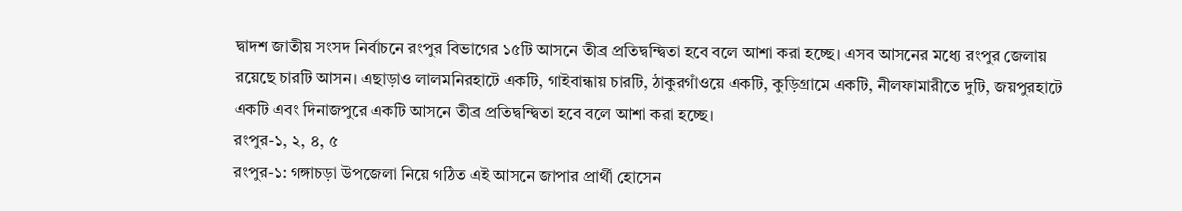দ্বাদশ জাতীয় সংসদ নির্বাচনে রংপুর বিভাগের ১৫টি আসনে তীব্র প্রতিদ্বন্দ্বিতা হবে বলে আশা করা হচ্ছে। এসব আসনের মধ্যে রংপুর জেলায় রয়েছে চারটি আসন। এছাড়াও লালমনিরহাটে একটি, গাইবান্ধায় চারটি, ঠাকুরগাঁওয়ে একটি, কুড়িগ্রামে একটি, নীলফামারীতে দুটি, জয়পুরহাটে একটি এবং দিনাজপুরে একটি আসনে তীব্র প্রতিদ্বন্দ্বিতা হবে বলে আশা করা হচ্ছে।
রংপুর-১, ২, ৪, ৫
রংপুর-১: গঙ্গাচড়া উপজেলা নিয়ে গঠিত এই আসনে জাপার প্রার্থী হোসেন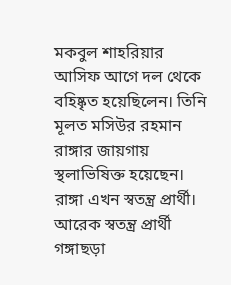মকবুল শাহরিয়ার আসিফ আগে দল থেকে বহিষ্কৃত হয়েছিলেন। তিনি মূলত মসিউর রহমান রাঙ্গার জায়গায় স্থলাভিষিক্ত হয়েছেন। রাঙ্গা এখন স্বতন্ত্র প্রার্থী। আরেক স্বতন্ত্র প্রার্থী গঙ্গাছড়া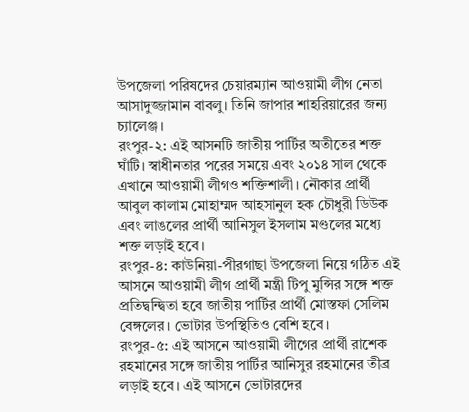উপজেলা পরিষদের চেয়ারম্যান আওয়ামী লীগ নেতা আসাদুজ্জামান বাবলু। তিনি জাপার শাহরিয়ারের জন্য চ্যালেঞ্জ।
রংপুর-২: এই আসনটি জাতীয় পার্টির অতীতের শক্ত ঘাঁটি। স্বাধীনতার পরের সময়ে এবং ২০১৪ সাল থেকে এখানে আওয়ামী লীগও শক্তিশালী। নৌকার প্রার্থী আবুল কালাম মোহাম্মদ আহসানুল হক চৌধুরী ডিউক এবং লাঙলের প্রার্থী আনিসুল ইসলাম মণ্ডলের মধ্যে শক্ত লড়াই হবে।
রংপুর-৪: কাউনিয়া-পীরগাছা উপজেলা নিয়ে গঠিত এই আসনে আওয়ামী লীগ প্রার্থী মন্ত্রী টিপু মুন্সির সঙ্গে শক্ত প্রতিদ্বন্দ্বিতা হবে জাতীয় পার্টির প্রার্থী মোস্তফা সেলিম বেঙ্গলের। ভোটার উপস্থিতিও বেশি হবে।
রংপুর-৫: এই আসনে আওয়ামী লীগের প্রার্থী রাশেক রহমানের সঙ্গে জাতীয় পার্টির আনিসুর রহমানের তীব্র লড়াই হবে। এই আসনে ভোটারদের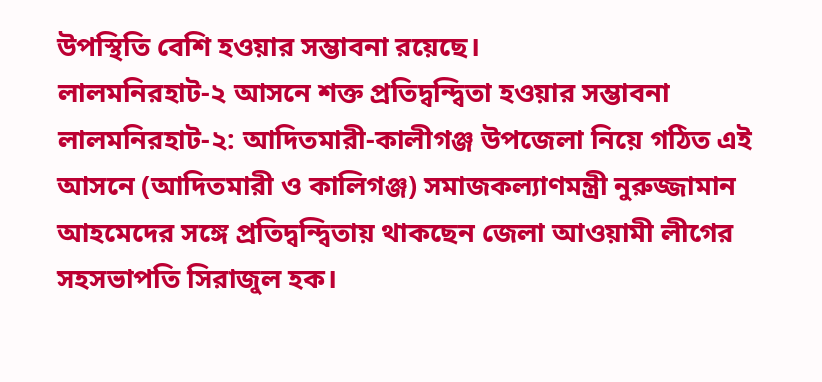উপস্থিতি বেশি হওয়ার সম্ভাবনা রয়েছে।
লালমনিরহাট-২ আসনে শক্ত প্রতিদ্বন্দ্বিতা হওয়ার সম্ভাবনা
লালমনিরহাট-২: আদিতমারী-কালীগঞ্জ উপজেলা নিয়ে গঠিত এই আসনে (আদিতমারী ও কালিগঞ্জ) সমাজকল্যাণমন্ত্রী নুরুজ্জামান আহমেদের সঙ্গে প্রতিদ্বন্দ্বিতায় থাকছেন জেলা আওয়ামী লীগের সহসভাপতি সিরাজুল হক।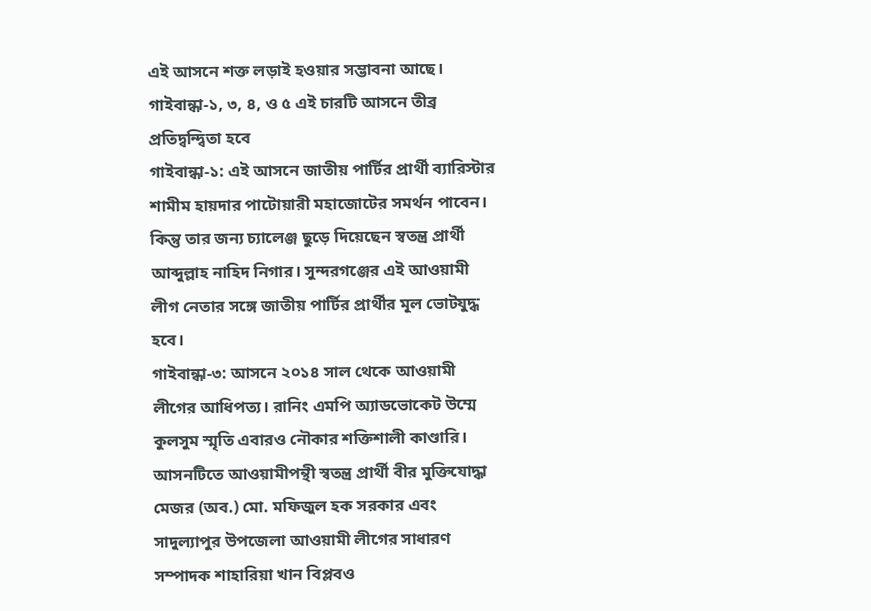এই আসনে শক্ত লড়াই হওয়ার সম্ভাবনা আছে।
গাইবান্ধা-১, ৩, ৪, ও ৫ এই চারটি আসনে তীব্র প্রতিদ্বন্দ্বিতা হবে
গাইবান্ধা-১: এই আসনে জাতীয় পার্টির প্রার্থী ব্যারিস্টার শামীম হায়দার পাটোয়ারী মহাজোটের সমর্থন পাবেন। কিন্তু তার জন্য চ্যালেঞ্জ ছুড়ে দিয়েছেন স্বতন্ত্র প্রার্থী আব্দুল্লাহ নাহিদ নিগার। সুন্দরগঞ্জের এই আওয়ামী লীগ নেতার সঙ্গে জাতীয় পার্টির প্রার্থীর মূল ভোটযুদ্ধ হবে।
গাইবান্ধা-৩: আসনে ২০১৪ সাল থেকে আওয়ামী লীগের আধিপত্য। রানিং এমপি অ্যাডভোকেট উম্মে কুলসুম স্মৃতি এবারও নৌকার শক্তিশালী কাণ্ডারি। আসনটিতে আওয়ামীপন্থী স্বতন্ত্র প্রার্থী বীর মুক্তিযোদ্ধা মেজর (অব.) মো. মফিজুল হক সরকার এবং সাদুল্যাপুর উপজেলা আওয়ামী লীগের সাধারণ সম্পাদক শাহারিয়া খান বিপ্লবও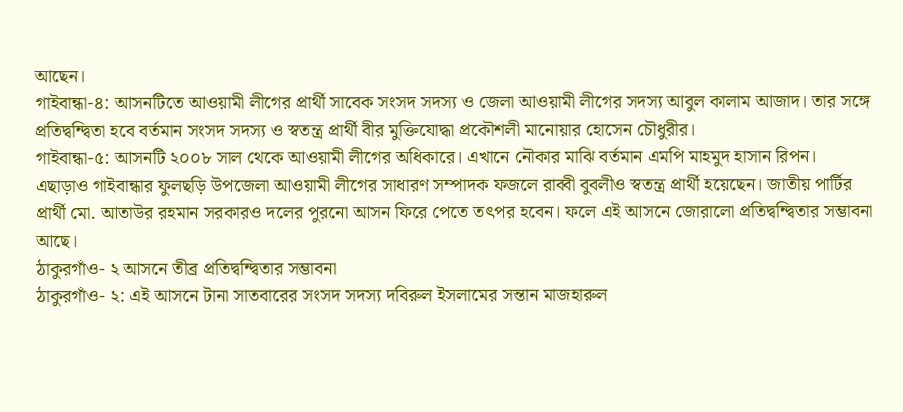আছেন।
গাইবান্ধা-৪: আসনটিতে আওয়ামী লীগের প্রার্থী সাবেক সংসদ সদস্য ও জেলা আওয়ামী লীগের সদস্য আবুল কালাম আজাদ। তার সঙ্গে প্রতিদ্বন্দ্বিতা হবে বর্তমান সংসদ সদস্য ও স্বতন্ত্র প্রার্থী বীর মুক্তিযোদ্ধা প্রকৌশলী মানোয়ার হোসেন চৌধুরীর।
গাইবান্ধা-৫: আসনটি ২০০৮ সাল থেকে আওয়ামী লীগের অধিকারে। এখানে নৌকার মাঝি বর্তমান এমপি মাহমুদ হাসান রিপন। এছাড়াও গাইবান্ধার ফুলছড়ি উপজেলা আওয়ামী লীগের সাধারণ সম্পাদক ফজলে রাব্বী বুবলীও স্বতন্ত্র প্রার্থী হয়েছেন। জাতীয় পার্টির প্রার্থী মো. আতাউর রহমান সরকারও দলের পুরনো আসন ফিরে পেতে তৎপর হবেন। ফলে এই আসনে জোরালো প্রতিদ্বন্দ্বিতার সম্ভাবনা আছে।
ঠাকুরগাঁও- ২ আসনে তীব্র প্রতিদ্বন্দ্বিতার সম্ভাবনা
ঠাকুরগাঁও- ২: এই আসনে টানা সাতবারের সংসদ সদস্য দবিরুল ইসলামের সন্তান মাজহারুল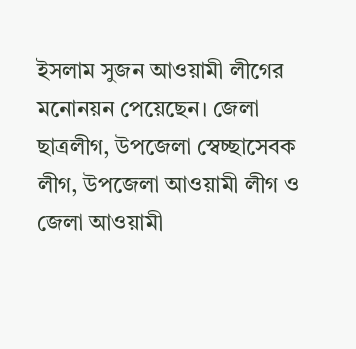ইসলাম সুজন আওয়ামী লীগের মনোনয়ন পেয়েছেন। জেলা ছাত্রলীগ, উপজেলা স্বেচ্ছাসেবক লীগ, উপজেলা আওয়ামী লীগ ও জেলা আওয়ামী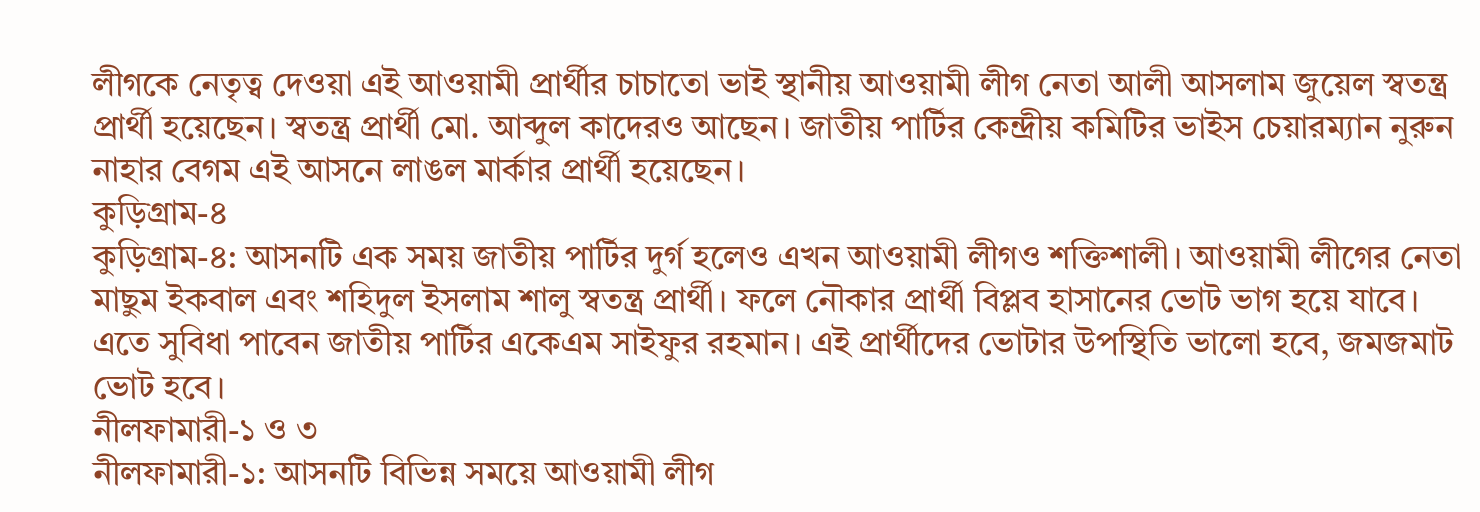লীগকে নেতৃত্ব দেওয়া এই আওয়ামী প্রার্থীর চাচাতো ভাই স্থানীয় আওয়ামী লীগ নেতা আলী আসলাম জুয়েল স্বতন্ত্র প্রার্থী হয়েছেন। স্বতন্ত্র প্রার্থী মো. আব্দুল কাদেরও আছেন। জাতীয় পার্টির কেন্দ্রীয় কমিটির ভাইস চেয়ারম্যান নুরুন নাহার বেগম এই আসনে লাঙল মার্কার প্রার্থী হয়েছেন।
কুড়িগ্রাম-৪
কুড়িগ্রাম-৪: আসনটি এক সময় জাতীয় পার্টির দুর্গ হলেও এখন আওয়ামী লীগও শক্তিশালী। আওয়ামী লীগের নেতা মাছুম ইকবাল এবং শহিদুল ইসলাম শালু স্বতন্ত্র প্রার্থী। ফলে নৌকার প্রার্থী বিপ্লব হাসানের ভোট ভাগ হয়ে যাবে। এতে সুবিধা পাবেন জাতীয় পার্টির একেএম সাইফুর রহমান। এই প্রার্থীদের ভোটার উপস্থিতি ভালো হবে, জমজমাট ভোট হবে।
নীলফামারী-১ ও ৩
নীলফামারী-১: আসনটি বিভিন্ন সময়ে আওয়ামী লীগ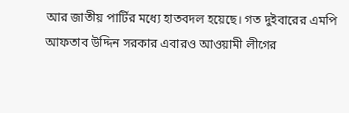আর জাতীয় পার্টির মধ্যে হাতবদল হয়েছে। গত দুইবারের এমপি আফতাব উদ্দিন সরকার এবারও আওয়ামী লীগের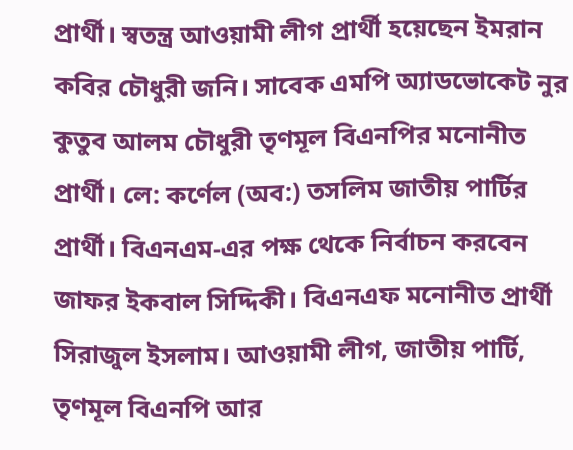প্রার্থী। স্বতন্ত্র আওয়ামী লীগ প্রার্থী হয়েছেন ইমরান কবির চৌধুরী জনি। সাবেক এমপি অ্যাডভোকেট নুর কুতুব আলম চৌধুরী তৃণমূল বিএনপির মনোনীত প্রার্থী। লে: কর্ণেল (অব:) তসলিম জাতীয় পার্টির প্রার্থী। বিএনএম-এর পক্ষ থেকে নির্বাচন করবেন জাফর ইকবাল সিদ্দিকী। বিএনএফ মনোনীত প্রার্থী সিরাজুল ইসলাম। আওয়ামী লীগ, জাতীয় পার্টি, তৃণমূল বিএনপি আর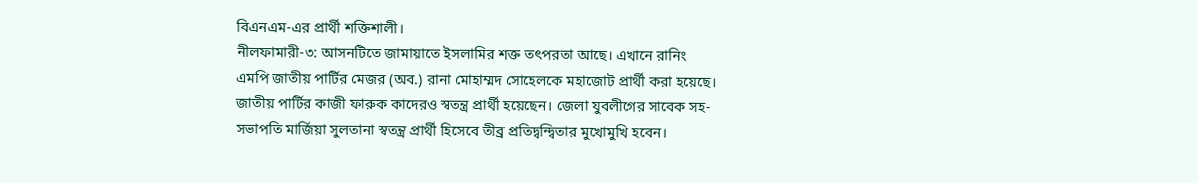বিএনএম-এর প্রার্থী শক্তিশালী।
নীলফামারী-৩: আসনটিতে জামায়াতে ইসলামির শক্ত তৎপরতা আছে। এখানে রানিং এমপি জাতীয় পার্টির মেজর (অব.) রানা মোহাম্মদ সোহেলকে মহাজোট প্রার্থী করা হয়েছে। জাতীয় পার্টির কাজী ফারুক কাদেরও স্বতন্ত্র প্রার্থী হয়েছেন। জেলা যুবলীগের সাবেক সহ-সভাপতি মার্জিয়া সুলতানা স্বতন্ত্র প্রার্থী হিসেবে তীব্র প্রতিদ্বন্দ্বিতার মুখোমুখি হবেন।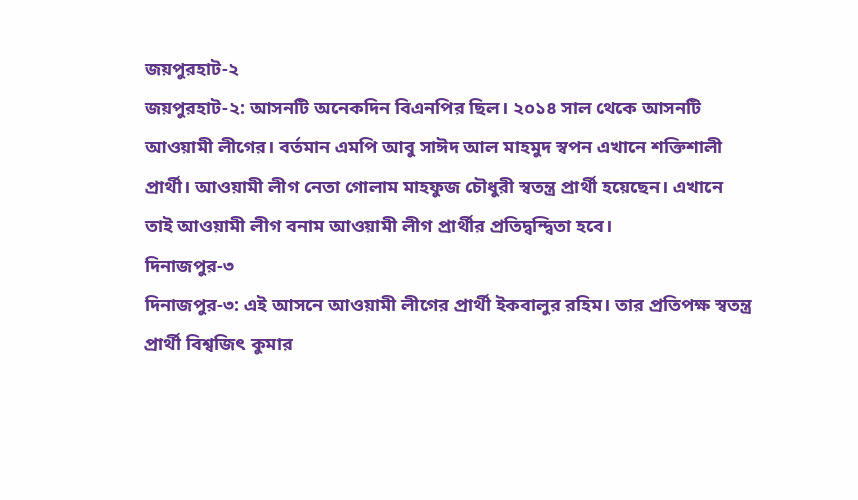জয়পুরহাট-২
জয়পুরহাট-২: আসনটি অনেকদিন বিএনপির ছিল। ২০১৪ সাল থেকে আসনটি আওয়ামী লীগের। বর্তমান এমপি আবু সাঈদ আল মাহমুদ স্বপন এখানে শক্তিশালী প্রার্থী। আওয়ামী লীগ নেতা গোলাম মাহফুজ চৌধুরী স্বতন্ত্র প্রার্থী হয়েছেন। এখানে তাই আওয়ামী লীগ বনাম আওয়ামী লীগ প্রার্থীর প্রতিদ্বন্দ্বিতা হবে।
দিনাজপুর-৩
দিনাজপুর-৩: এই আসনে আওয়ামী লীগের প্রার্থী ইকবালুর রহিম। তার প্রতিপক্ষ স্বতন্ত্র প্রার্থী বিশ্বজিৎ কুমার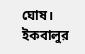ঘোষ। ইকবালুর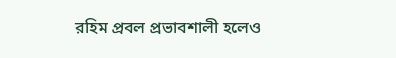রহিম প্রবল প্রভাবশালী হলেও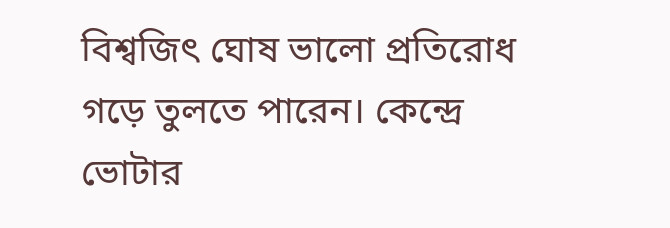বিশ্বজিৎ ঘোষ ভালো প্রতিরোধ গড়ে তুলতে পারেন। কেন্দ্রে ভোটার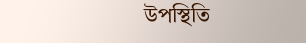উপস্থিতি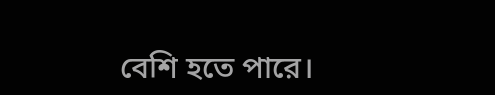বেশি হতে পারে।